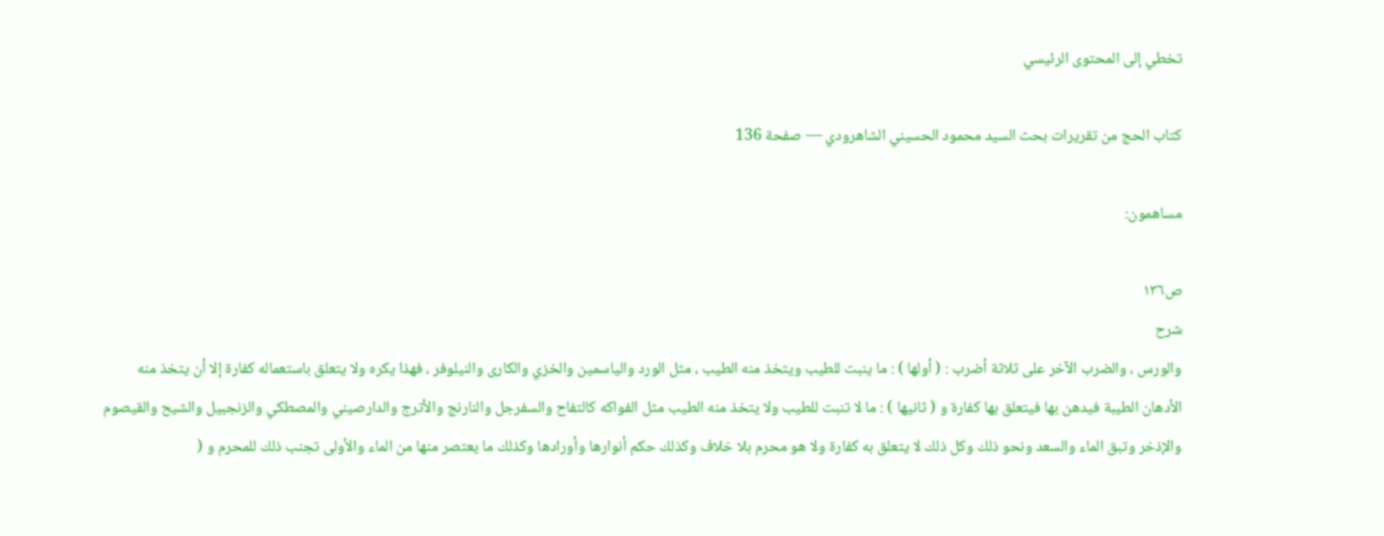تخطي إلى المحتوى الرئيسي

كتاب الحج من تقريرات بحث السيد محمود الحسيني الشاهرودي — صفحة 136

مساهمون:

ص١٣٦
شرح
والورس ، والضرب الآخر على ثلاثة أضرب : ( أولها ) : ما ينبت للطيب ويتخذ منه الطيب ، مثل الورد والياسمين والخزي والكارى والنيلوفر ، فهذا يكره ولا يتعلق باستعماله كفارة إلا أن يتخذ منه الأدهان الطيبة فيدهن بها فيتعلق بها كفارة و ( ثانيها ) : ما لا تنبت للطيب ولا يتخذ منه الطيب مثل الفواكه كالتفاح والسفرجل والنارنج والأترج والدارصيني والمصطكي والزنجبيل والشيح والقيصوم والإذخر وتبق الماء والسعد ونحو ذلك وكل ذلك لا يتعلق به كفارة ولا هو محرم بلا خلاف وكذلك حكم أنوارها وأورادها وكذلك ما يعتصر منها من الماء والأولى تجنب ذلك للمحرم و (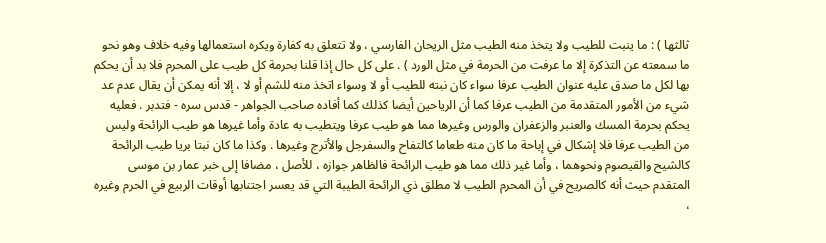ثالثها ) : ما ينبت للطيب ولا يتخذ منه الطيب مثل الريحان الفارسي ، ولا تتعلق به كفارة ويكره استعمالها وفيه خلاف وهو نحو ما سمعته عن التذكرة إلا ما عرفت من الحرمة في مثل الورد ) . على كل حال إذا قلنا بحرمة كل طيب على المحرم فلا بد أن يحكم بها لكل ما صدق عليه عنوان الطيب عرفا سواء كان نبته للطيب أو لا وسواء اتخذ منه للشم أو لا ، إلا أنه يمكن أن يقال عدم عد شيء من الأمور المتقدمة من الطيب عرفا كما أن الرياحين أيضا كذلك كما أفاده صاحب الجواهر - قدس سره - فتدبر . فعليه يحكم بحرمة المسك والعنبر والزعفران والورس وغيرها مما هو طيب عرفا ويتطيب به عادة وأما غيرها هو طيب الرائحة وليس من الطيب عرفا فلا إشكال في إباحة ما كان منه طعاما كالتفاح والسفرجل والأترج وغيرها . وكذا ما كان نبتا بريا طيب الرائحة كالشيح والقيصوم ونحوهما ، وأما غير ذلك مما هو طيب الرائحة فالظاهر جوازه ، للأصل ، مضافا إلى خبر عمار بن موسى المتقدم حيث أنه كالصريح في أن المحرم الطيب لا مطلق ذي الرائحة الطيبة التي قد يعسر اجتنابها أوقات الربيع في الحرم وغيره ،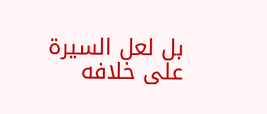بل لعل السيرة على خلافه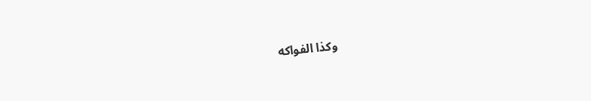وكذا الفواكه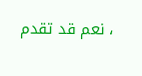، نعم قد تقدم